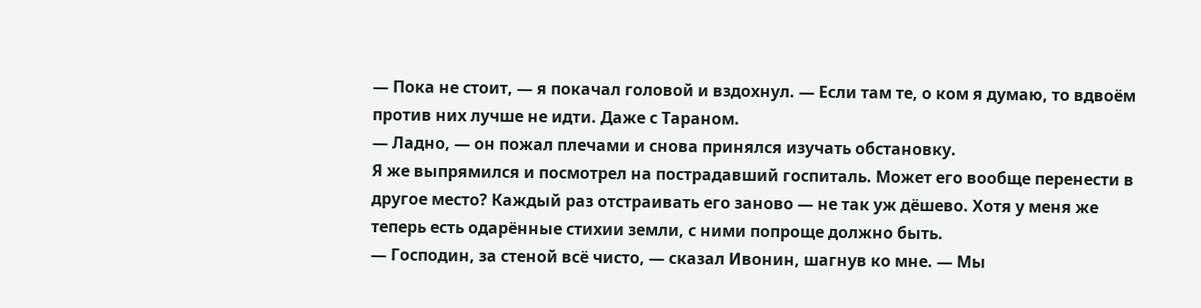— Пока не стоит, — я покачал головой и вздохнул. — Если там те, о ком я думаю, то вдвоём против них лучше не идти. Даже с Тараном.
— Ладно, — он пожал плечами и снова принялся изучать обстановку.
Я же выпрямился и посмотрел на пострадавший госпиталь. Может его вообще перенести в другое место? Каждый раз отстраивать его заново — не так уж дёшево. Хотя у меня же теперь есть одарённые стихии земли, с ними попроще должно быть.
— Господин, за стеной всё чисто, — сказал Ивонин, шагнув ко мне. — Мы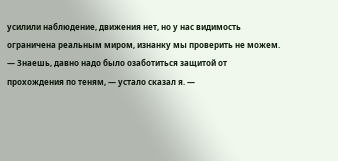усилили наблюдение, движения нет, но у нас видимость ограничена реальным миром, изнанку мы проверить не можем.
— Знаешь, давно надо было озаботиться защитой от прохождения по теням, — устало сказал я. —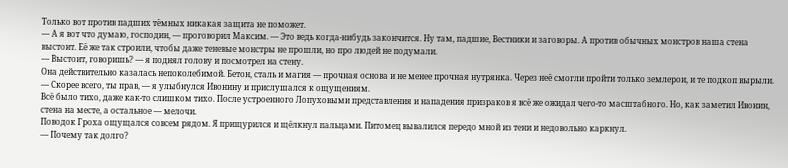Только вот против падших тёмных никакая защита не поможет.
— А я вот что думаю, господин, — проговорил Максим. — Это ведь когда-нибудь закончится. Ну там, падшие, Вестники и заговоры. А против обычных монстров наша стена выстоит. Её же так строили, чтобы даже теневые монстры не прошли, но про людей не подумали.
— Выстоит, говоришь? — я поднял голову и посмотрел на стену.
Она действительно казалась непоколебимой. Бетон, сталь и магия — прочная основа и не менее прочная нутрянка. Через неё смогли пройти только землерои, и те подкоп вырыли.
— Скорее всего, ты прав, — я улыбнулся Ивонину и прислушался к ощущениям.
Всё было тихо, даже как-то слишком тихо. После устроенного Лопуховыми представления и нападения призраков я всё же ожидал чего-то масштабного. Но, как заметил Ивонин, стена на месте, а остальное — мелочи.
Поводок Гроха ощущался совсем рядом. Я прищурился и щёлкнул пальцами. Питомец вывалился передо мной из тени и недовольно каркнул.
— Почему так долго?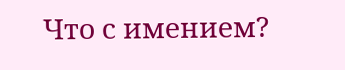Что с имением?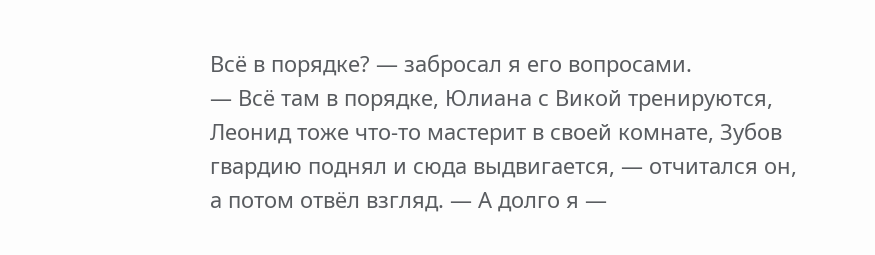Всё в порядке? — забросал я его вопросами.
— Всё там в порядке, Юлиана с Викой тренируются, Леонид тоже что-то мастерит в своей комнате, Зубов гвардию поднял и сюда выдвигается, — отчитался он, а потом отвёл взгляд. — А долго я —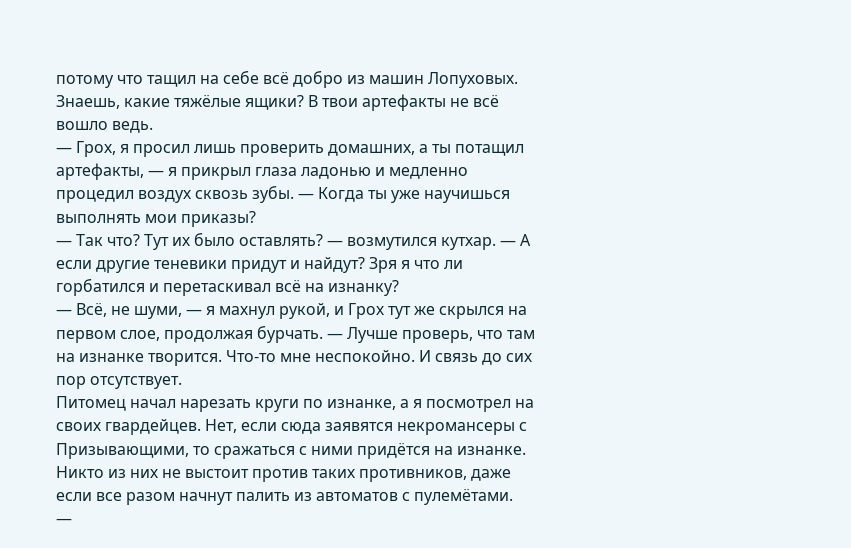потому что тащил на себе всё добро из машин Лопуховых. Знаешь, какие тяжёлые ящики? В твои артефакты не всё вошло ведь.
— Грох, я просил лишь проверить домашних, а ты потащил артефакты, — я прикрыл глаза ладонью и медленно процедил воздух сквозь зубы. — Когда ты уже научишься выполнять мои приказы?
— Так что? Тут их было оставлять? — возмутился кутхар. — А если другие теневики придут и найдут? Зря я что ли горбатился и перетаскивал всё на изнанку?
— Всё, не шуми, — я махнул рукой, и Грох тут же скрылся на первом слое, продолжая бурчать. — Лучше проверь, что там на изнанке творится. Что-то мне неспокойно. И связь до сих пор отсутствует.
Питомец начал нарезать круги по изнанке, а я посмотрел на своих гвардейцев. Нет, если сюда заявятся некромансеры с Призывающими, то сражаться с ними придётся на изнанке. Никто из них не выстоит против таких противников, даже если все разом начнут палить из автоматов с пулемётами.
—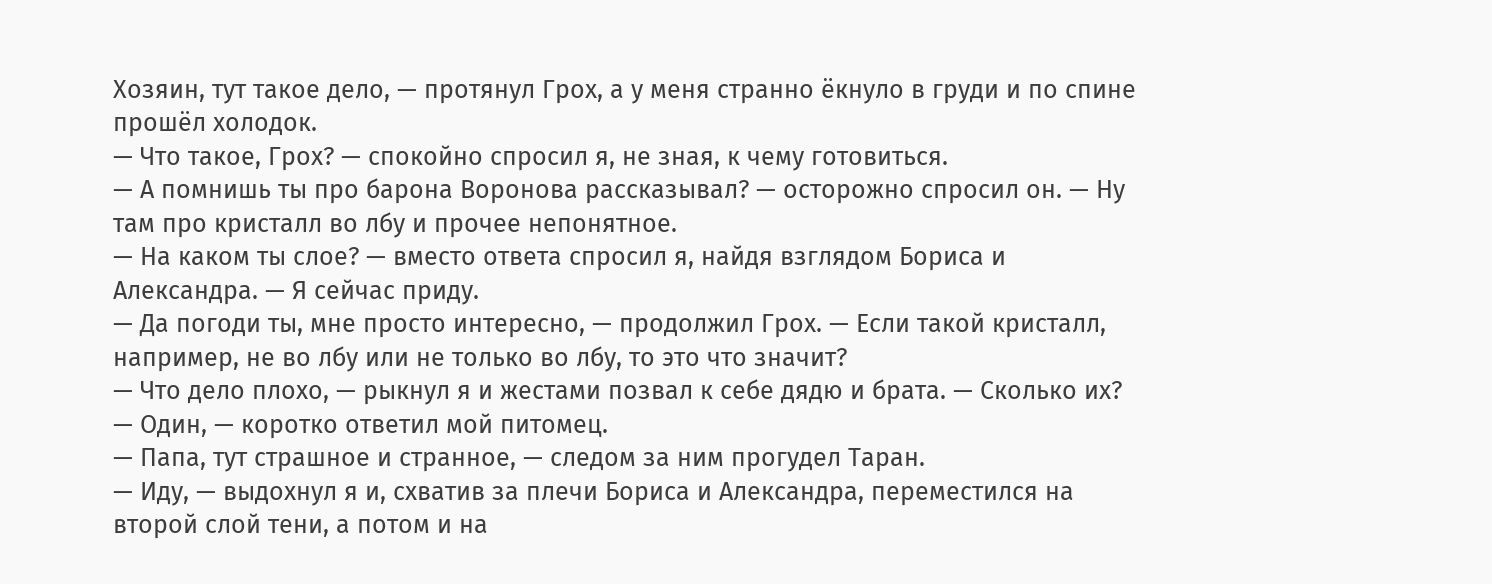Хозяин, тут такое дело, — протянул Грох, а у меня странно ёкнуло в груди и по спине прошёл холодок.
— Что такое, Грох? — спокойно спросил я, не зная, к чему готовиться.
— А помнишь ты про барона Воронова рассказывал? — осторожно спросил он. — Ну там про кристалл во лбу и прочее непонятное.
— На каком ты слое? — вместо ответа спросил я, найдя взглядом Бориса и Александра. — Я сейчас приду.
— Да погоди ты, мне просто интересно, — продолжил Грох. — Если такой кристалл, например, не во лбу или не только во лбу, то это что значит?
— Что дело плохо, — рыкнул я и жестами позвал к себе дядю и брата. — Сколько их?
— Один, — коротко ответил мой питомец.
— Папа, тут страшное и странное, — следом за ним прогудел Таран.
— Иду, — выдохнул я и, схватив за плечи Бориса и Александра, переместился на второй слой тени, а потом и на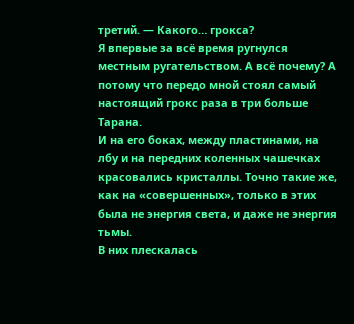третий. — Какого… грокса?
Я впервые за всё время ругнулся местным ругательством. А всё почему? А потому что передо мной стоял самый настоящий грокс раза в три больше Тарана.
И на его боках, между пластинами, на лбу и на передних коленных чашечках красовались кристаллы. Точно такие же, как на «совершенных», только в этих была не энергия света, и даже не энергия тьмы.
В них плескалась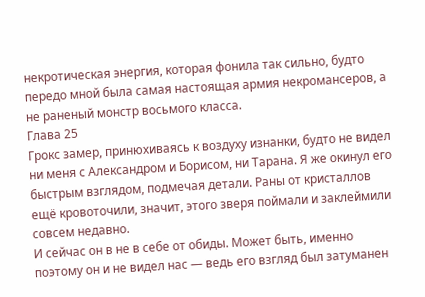некротическая энергия, которая фонила так сильно, будто передо мной была самая настоящая армия некромансеров, а не раненый монстр восьмого класса.
Глава 25
Грокс замер, принюхиваясь к воздуху изнанки, будто не видел ни меня с Александром и Борисом, ни Тарана. Я же окинул его быстрым взглядом, подмечая детали. Раны от кристаллов ещё кровоточили, значит, этого зверя поймали и заклеймили совсем недавно.
И сейчас он в не в себе от обиды. Может быть, именно поэтому он и не видел нас — ведь его взгляд был затуманен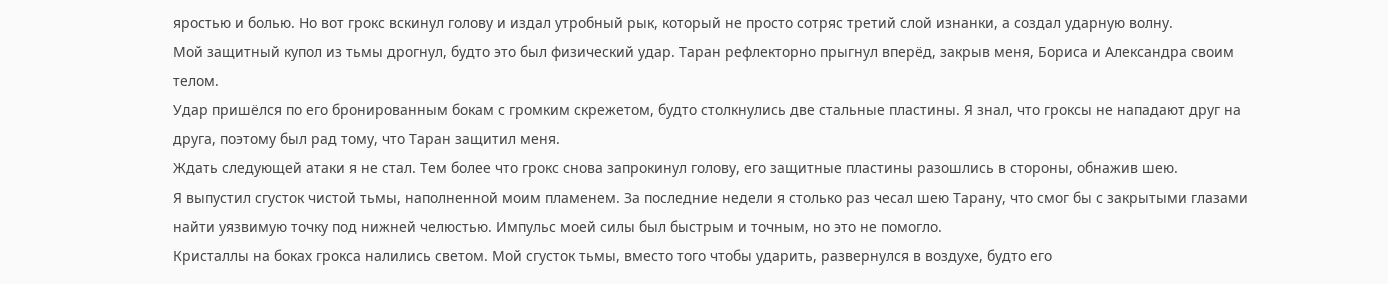яростью и болью. Но вот грокс вскинул голову и издал утробный рык, который не просто сотряс третий слой изнанки, а создал ударную волну.
Мой защитный купол из тьмы дрогнул, будто это был физический удар. Таран рефлекторно прыгнул вперёд, закрыв меня, Бориса и Александра своим телом.
Удар пришёлся по его бронированным бокам с громким скрежетом, будто столкнулись две стальные пластины. Я знал, что гроксы не нападают друг на друга, поэтому был рад тому, что Таран защитил меня.
Ждать следующей атаки я не стал. Тем более что грокс снова запрокинул голову, его защитные пластины разошлись в стороны, обнажив шею.
Я выпустил сгусток чистой тьмы, наполненной моим пламенем. За последние недели я столько раз чесал шею Тарану, что смог бы с закрытыми глазами найти уязвимую точку под нижней челюстью. Импульс моей силы был быстрым и точным, но это не помогло.
Кристаллы на боках грокса налились светом. Мой сгусток тьмы, вместо того чтобы ударить, развернулся в воздухе, будто его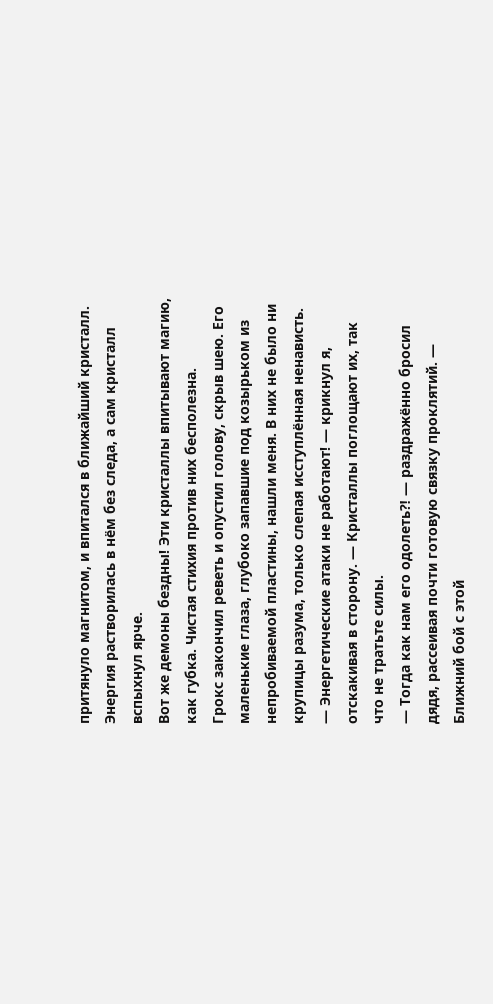притянуло магнитом, и впитался в ближайший кристалл. Энергия растворилась в нём без следа, а сам кристалл вспыхнул ярче.
Вот же демоны бездны! Эти кристаллы впитывают магию, как губка. Чистая стихия против них бесполезна.
Грокс закончил реветь и опустил голову, скрыв шею. Его маленькие глаза, глубоко запавшие под козырьком из непробиваемой пластины, нашли меня. В них не было ни крупицы разума, только слепая исступлённая ненависть.
— Энергетические атаки не работают! — крикнул я, отскакивая в сторону. — Кристаллы поглощают их, так что не тратьте силы.
— Тогда как нам его одолеть⁈ — раздражённо бросил дядя, рассеивая почти готовую связку проклятий. — Ближний бой с этой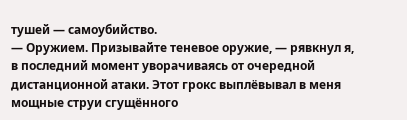тушей — самоубийство.
— Оружием. Призывайте теневое оружие, — рявкнул я, в последний момент уворачиваясь от очередной дистанционной атаки. Этот грокс выплёвывал в меня мощные струи сгущённого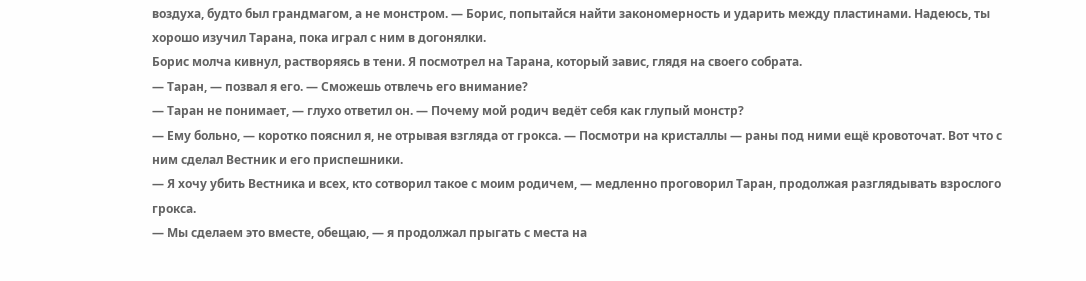воздуха, будто был грандмагом, а не монстром. — Борис, попытайся найти закономерность и ударить между пластинами. Надеюсь, ты хорошо изучил Тарана, пока играл с ним в догонялки.
Борис молча кивнул, растворяясь в тени. Я посмотрел на Тарана, который завис, глядя на своего собрата.
— Таран, — позвал я его. — Сможешь отвлечь его внимание?
— Таран не понимает, — глухо ответил он. — Почему мой родич ведёт себя как глупый монстр?
— Ему больно, — коротко пояснил я, не отрывая взгляда от грокса. — Посмотри на кристаллы — раны под ними ещё кровоточат. Вот что с ним сделал Вестник и его приспешники.
— Я хочу убить Вестника и всех, кто сотворил такое с моим родичем, — медленно проговорил Таран, продолжая разглядывать взрослого грокса.
— Мы сделаем это вместе, обещаю, — я продолжал прыгать с места на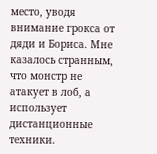место, уводя внимание грокса от дяди и Бориса. Мне казалось странным, что монстр не атакует в лоб, а использует дистанционные техники.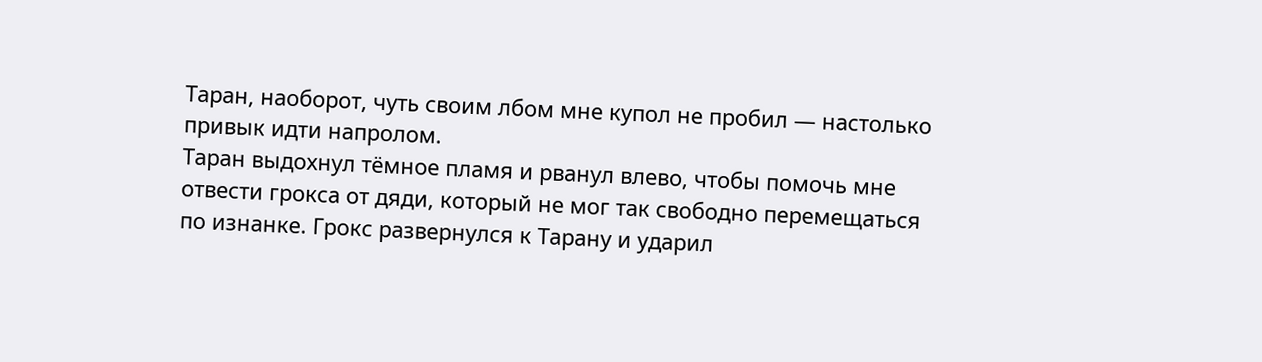Таран, наоборот, чуть своим лбом мне купол не пробил — настолько привык идти напролом.
Таран выдохнул тёмное пламя и рванул влево, чтобы помочь мне отвести грокса от дяди, который не мог так свободно перемещаться по изнанке. Грокс развернулся к Тарану и ударил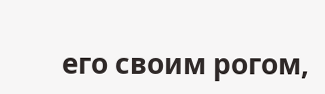его своим рогом,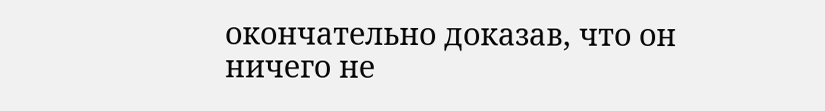окончательно доказав, что он ничего не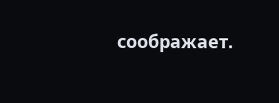соображает.